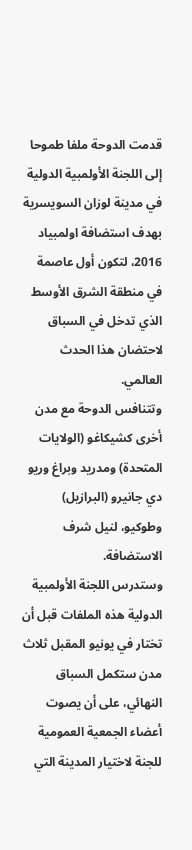قدمت الدوحة ملفا طموحا إلى اللجنة الأولمبية الدولية في مدينة لوزان السويسرية بهدف استضافة اولمبياد 2016، لتكون أول عاصمة في منطقة الشرق الأوسط الذي تدخل في السباق لاحتضان هذا الحدث العالمي.
وتتنافس الدوحة مع مدن أخرى كشيكاغو (الولايات المتحدة) ومدريد وبراغ وريو دي جانيرو (البرازيل) وطوكيو، لنيل شرف الاستضافة.
وستدرس اللجنة الأولمبية الدولية هذه الملفات قبل أن تختار في يونيو المقبل ثلاث مدن ستكمل السباق النهائي، على أن يصوت أعضاء الجمعية العمومية للجنة لاختيار المدينة التي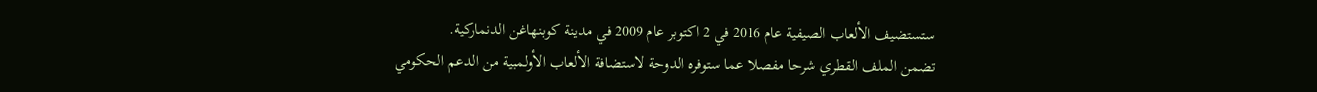ستستضيف الألعاب الصيفية عام 2016 في 2 اكتوبر عام 2009 في مدينة كوبنهاغن الدنماركية.
تضمن الملف القطري شرحا مفصلا عما ستوفره الدوحة لاستضافة الألعاب الأولمبية من الدعم الحكومي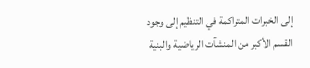إلى الخبرات المتراكمة في التنظيم إلى وجود القسم الأكبر من المنشآت الرياضية والبنية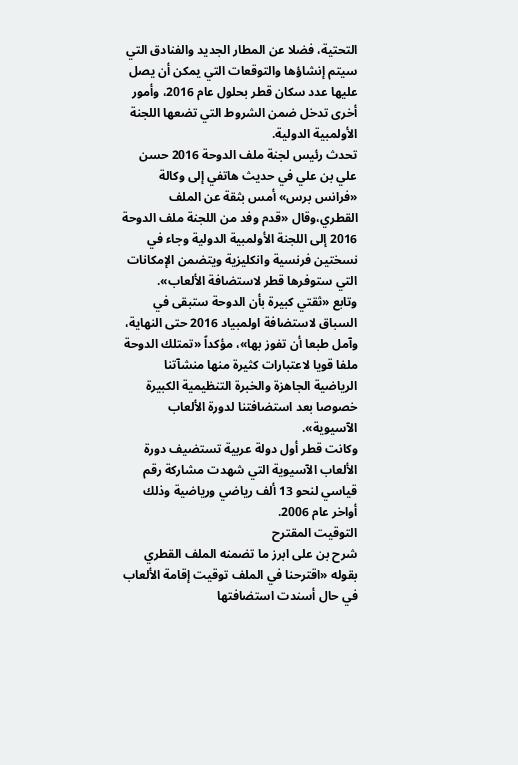التحتية، فضلا عن المطار الجديد والفنادق التي سيتم إنشاؤها والتوقعات التي يمكن أن يصل عليها عدد سكان قطر بحلول عام 2016، وأمور أخرى تدخل ضمن الشروط التي تضعها اللجنة الأولمبية الدولية.
تحدث رئيس لجنة ملف الدوحة 2016 حسن علي بن علي في حديث هاتفي إلى وكالة «فرانس برس» أمس بثقة عن الملف القطري،وقال «قدم وفد من اللجنة ملف الدوحة 2016 إلى اللجنة الأولمبية الدولية وجاء في نسختين فرنسية وانكليزية ويتضمن الإمكانات التي ستوفرها قطر لاستضافة الألعاب».
وتابع «ثقتي كبيرة بأن الدوحة ستبقى في السباق لاستضافة اولمبياد 2016 حتى النهاية، وآمل طبعا أن تفوز بها»، مؤكداً «تمتلك الدوحة ملفا قويا لاعتبارات كثيرة منها منشآتنا الرياضية الجاهزة والخبرة التنظيمية الكبيرة خصوصا بعد استضافتنا لدورة الألعاب الآسيوية».
وكانت قطر أول دولة عربية تستضيف دورة الألعاب الآسيوية التي شهدت مشاركة رقم قياسي لنحو 13 ألف رياضي ورياضية وذلك أواخر عام 2006.
التوقيت المقترح
شرح بن على ابرز ما تضمنه الملف القطري بقوله «اقترحنا في الملف توقيت إقامة الألعاب في حال أسندت استضافتها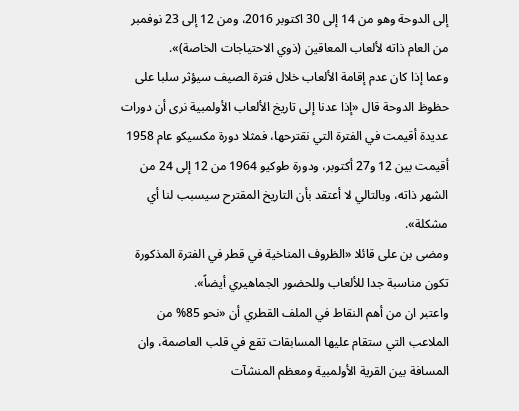إلى الدوحة وهو من 14 إلى 30 اكتوبر 2016، ومن 12 إلى 23 نوفمبر من العام ذاته لألعاب المعاقين (ذوي الاحتياجات الخاصة)».
وعما إذا كان عدم إقامة الألعاب خلال فترة الصيف سيؤثر سلبا على حظوظ الدوحة قال «إذا عدنا إلى تاريخ الألعاب الأولمبية نرى أن دورات عديدة أقيمت في الفترة التي نقترحها، فمثلا دورة مكسيكو عام 1958 أقيمت بين 12 و27 أكتوبر، ودورة طوكيو 1964 من 12 إلى 24 من الشهر ذاته، وبالتالي لا أعتقد بأن التاريخ المقترح سيسبب لنا أي مشكلة».
ومضى بن على قائلا «الظروف المناخية في قطر في الفترة المذكورة تكون مناسبة جدا للألعاب وللحضور الجماهيري أيضاً».
واعتبر ان من أهم النقاط في الملف القطري أن «نحو 85% من الملاعب التي ستقام عليها المسابقات تقع في قلب العاصمة، وان المسافة بين القرية الأولمبية ومعظم المنشآت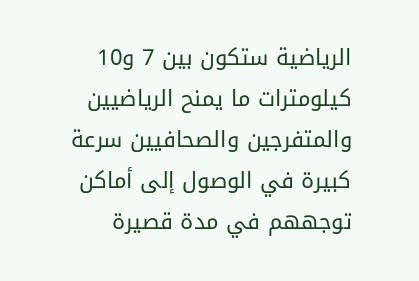الرياضية ستكون بين 7 و10 كيلومترات ما يمنح الرياضيين والمتفرجين والصحافيين سرعة كبيرة في الوصول إلى أماكن توجههم في مدة قصيرة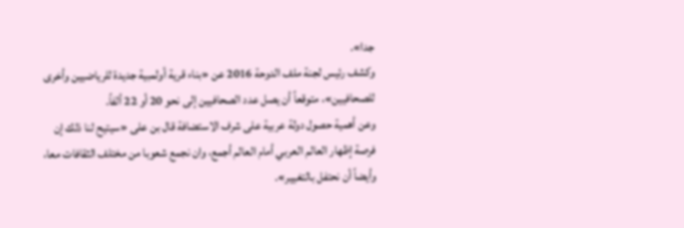جدا».
وكشف رئيس لجنة ملف الدوحة 2016 عن «بناء قرية أولمبية جديدة للرياضيين وأخرى للصحافيين»، متوقعاً أن يصل عدد الصحافيين إلى نحو 20 أو 22 ألفاً.
وعن أهمية حصول دولة عربية على شرف الاستضافة قال بن على «سيتيح لنا ذلك إن فرصة إظهار العالم العربي أمام العالم أجمع، وان نجمع شعوبا من مختلف الثقافات معا، وأيضاً أن نحتفل بالتغيير».